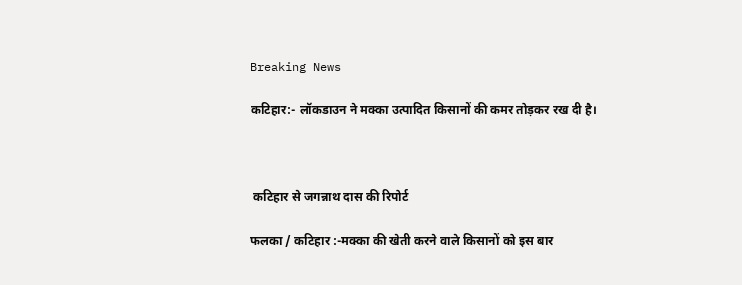Breaking News

कटिहार:- लॉकडाउन ने मक्का उत्पादित किसानों की कमर तोड़कर रख दी है।



 कटिहार से जगन्नाथ दास की रिपोर्ट

फलका / कटिहार :-मक्का की खेती करने वाले किसानों को इस बार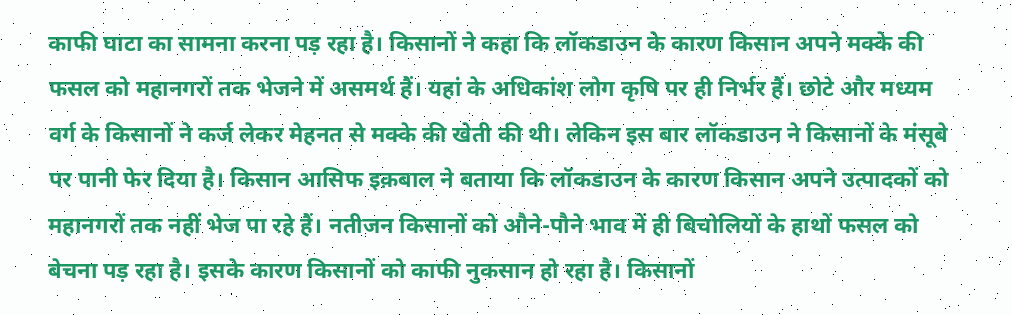काफी घाटा का सामना करना पड़ रहा है। किसानों ने कहा कि लॉकडाउन के कारण किसान अपने मक्के की फसल को महानगरों तक भेजने में असमर्थ हैं। यहां के अधिकांश लोग कृषि पर ही निर्भर हैं। छोटे और मध्यम वर्ग के किसानों ने कर्ज लेकर मेहनत से मक्के की खेती की थी। लेकिन इस बार लॉकडाउन ने किसानों के मंसूबे पर पानी फेर दिया है। किसान आसिफ इक़बाल ने बताया कि लॉकडाउन के कारण किसान अपने उत्पादकों को महानगरों तक नहीं भेज पा रहे हैं। नतीजन किसानों को औने-पौने भाव में ही बिचोलियों के हाथों फसल को बेचना पड़ रहा है। इसके कारण किसानों को काफी नुकसान हो रहा है। किसानों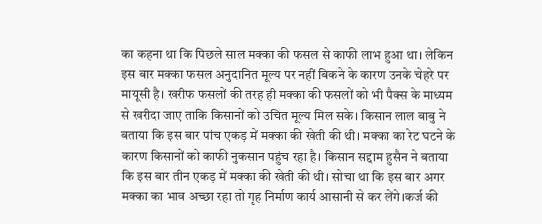का कहना था कि पिछले साल मक्का की फसल से काफी लाभ हुआ था। लेकिन इस बार मक्का फसल अनुदानित मूल्य पर नहीं बिकने के कारण उनके चेहरे पर मायूसी है। खरीफ फसलों की तरह ही मक्का की फसलों को भी पैक्स के माध्यम से खरीदा जाए ताकि किसानों को उचित मूल्य मिल सके। किसान लाल बाबु ने बताया कि इस बार पांच एकड़ में मक्का की खेती की थी। मक्का का रेट घटने के कारण किसानों को काफी नुकसान पहुंच रहा है। किसान सद्दाम हुसैन ने बताया कि इस बार तीन एकड़ में मक्का की खेती की थी। सोचा था कि इस बार अगर मक्का का भाव अच्छा रहा तो गृह निर्माण कार्य आसानी से कर लेंगे।कर्ज की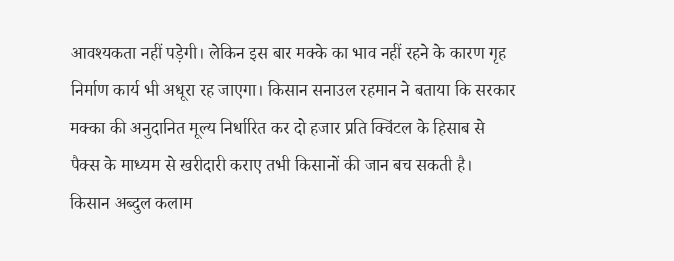आवश्यकता नहीं पड़ेगी। लेकिन इस बार मक्के का भाव नहीं रहने के कारण गृह निर्माण कार्य भी अधूरा रह जाएगा। किसान सनाउल रहमान ने बताया कि सरकार मक्का की अनुदानित मूल्य निर्धारित कर दो हजार प्रति क्विंटल के हिसाब से पैक्स के माध्यम से खरीदारी कराए तभी किसानों की जान बच सकती है। किसान अब्दुल कलाम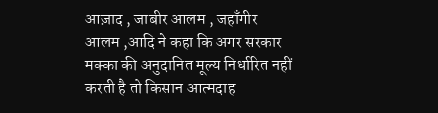आज़ाद , जाबीर आलम , जहाँगीर आलम ,आदि ने कहा कि अगर सरकार मक्का की अनुदानित मूल्य निर्धारित नहीं करती है तो किसान आत्मदाह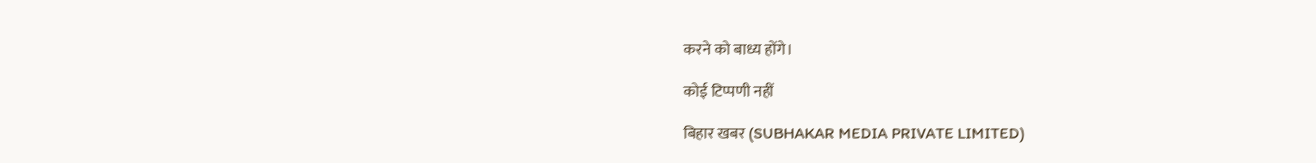करने को बाध्य होंगे।

कोई टिप्पणी नहीं

बिहार खबर (SUBHAKAR MEDIA PRIVATE LIMITED)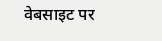वेबसाइट पर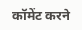कॉमेंट करने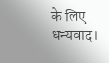के लिए धन्यवाद।